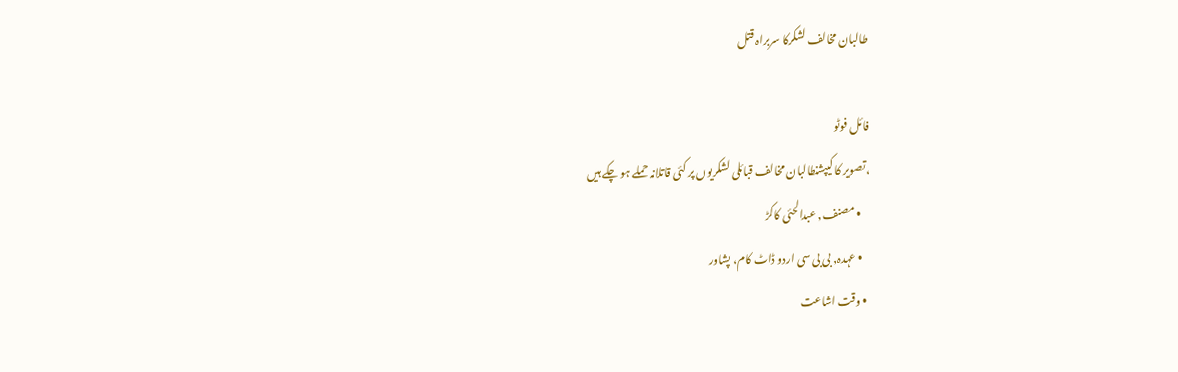طالبان مخالف لشکرکا سربراہ قتل

فائل فوٹو
،تصویر کا کیپشنطالبان مخالف قبائلی لشکریوں پر کئی قاتلانہ حملے ہو چکے ہیں
    • مصنف, عبدالحئی کاکڑ
    • عہدہ, بی بی سی اردو ڈاٹ کام، پشاور
  • وقت اشاعت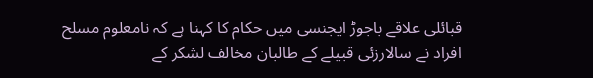قبائلی علاقے باجوڑ ایجنسی میں حکام کا کہنا ہے کہ نامعلوم مسلح افراد نے سالارزئی قبیلے کے طالبان مخالف لشکر کے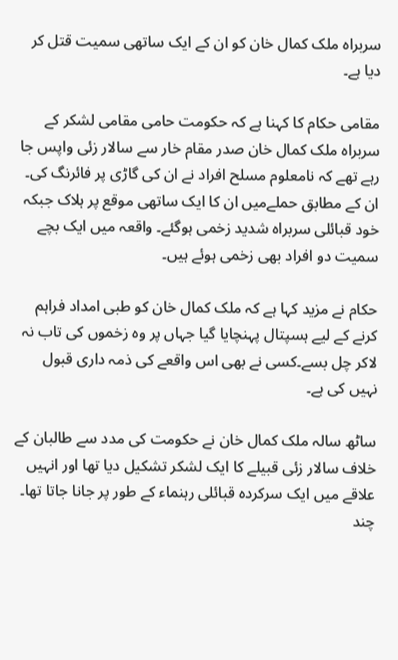سربراہ ملک کمال خان کو ان کے ایک ساتھی سمیت قتل کر دیا ہے۔

مقامی حکام کا کہنا ہے کہ حکومت حامی مقامی لشکر کے سربراہ ملک کمال خان صدر مقام خار سے سالار زئی واپس جا رہے تھے کہ نامعلوم مسلح افراد نے ان کی گاڑی پر فائرنگ کی۔ ان کے مطابق حملےمیں ان کا ایک ساتھی موقع پر ہلاک جبکہ خود قبائلی سربراہ شدید زخمی ہوگئے۔ واقعہ میں ایک بچے سمیت دو افراد بھی زخمی ہوئے ہیں۔

حکام نے مزید کہا ہے کہ ملک کمال خان کو طبی امداد فراہم کرنے کے لیے ہسپتال پہنچایا گیا جہاں پر وہ زخموں کی تاب نہ لاکر چل بسے۔کسی نے بھی اس واقعے کی ذمہ داری قبول نہیں کی ہے۔

ساٹھ سالہ ملک کمال خان نے حکومت کی مدد سے طالبان کے خلاف سالار زئی قبیلے کا ایک لشکر تشکیل دیا تھا اور انہیں علاقے میں ایک سرکردہ قبائلی رہنماء کے طور پر جانا جاتا تھا۔ چند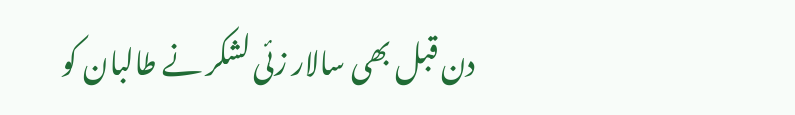دن قبل بھی سالار زئی لشکر نے طالبان کو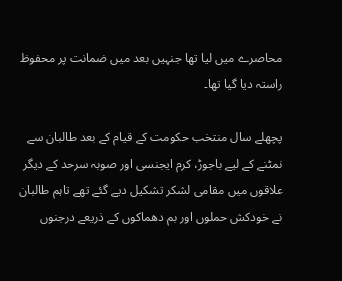محاصرے میں لیا تھا جنہیں بعد میں ضمانت پر محفوظ راستہ دیا گیا تھا۔

پچھلے سال منتخب حکومت کے قیام کے بعد طالبان سے نمٹنے کے لیے باجوڑ، کرم ایجنسی اور صوبہ سرحد کے دیگر علاقوں میں مقامی لشکر تشکیل دیے گئے تھے تاہم طالبان نے خودکش حملوں اور بم دھماکوں کے ذریعے درجنوں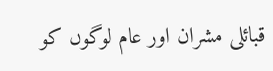قبائلی مشران اور عام لوگوں کو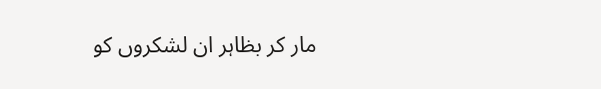مار کر بظاہر ان لشکروں کو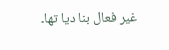غیر فعال بنا دیا تھا۔